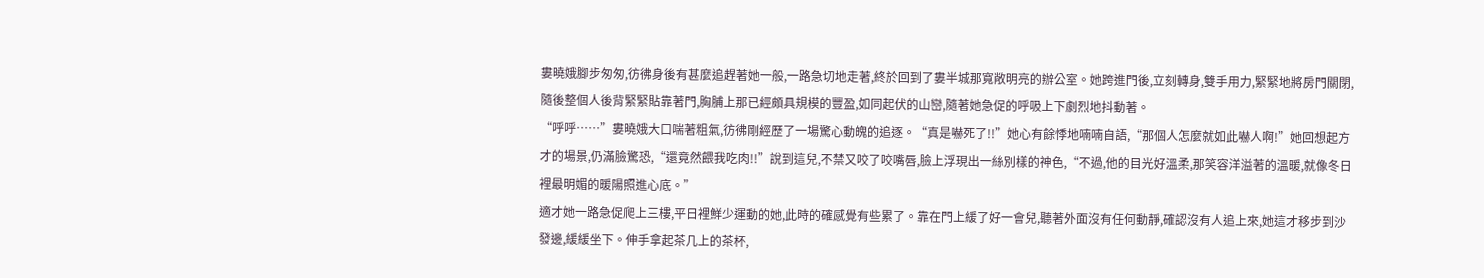婁曉娥腳步匆匆,彷彿身後有甚麼追趕著她一般,一路急切地走著,終於回到了婁半城那寬敞明亮的辦公室。她跨進門後,立刻轉身,雙手用力,緊緊地將房門關閉,隨後整個人後背緊緊貼靠著門,胸脯上那已經頗具規模的豐盈,如同起伏的山巒,隨著她急促的呼吸上下劇烈地抖動著。
“呼呼……”婁曉娥大口喘著粗氣,彷彿剛經歷了一場驚心動魄的追逐。“真是嚇死了!!”她心有餘悸地喃喃自語,“那個人怎麼就如此嚇人啊!”她回想起方才的場景,仍滿臉驚恐,“還竟然餵我吃肉!!”說到這兒,不禁又咬了咬嘴唇,臉上浮現出一絲別樣的神色,“不過,他的目光好溫柔,那笑容洋溢著的溫暖,就像冬日裡最明媚的暖陽照進心底。”
適才她一路急促爬上三樓,平日裡鮮少運動的她,此時的確感覺有些累了。靠在門上緩了好一會兒,聽著外面沒有任何動靜,確認沒有人追上來,她這才移步到沙發邊,緩緩坐下。伸手拿起茶几上的茶杯,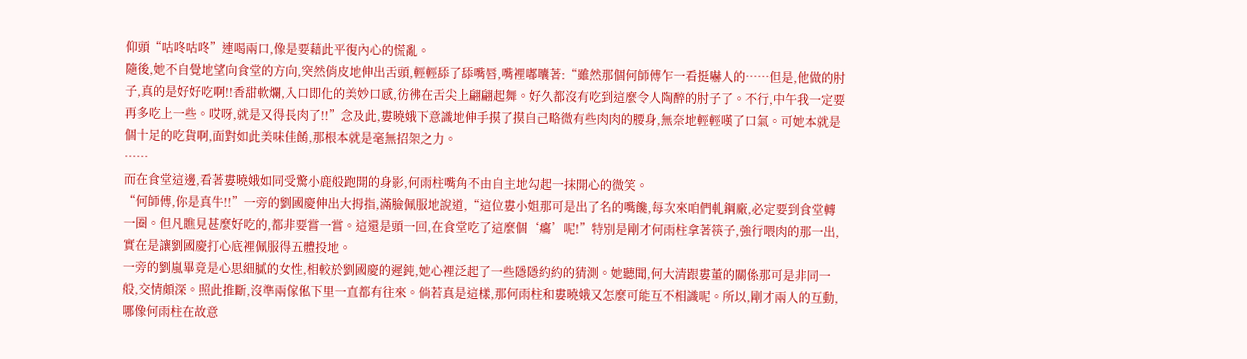仰頭“咕咚咕咚”連喝兩口,像是要藉此平復內心的慌亂。
隨後,她不自覺地望向食堂的方向,突然俏皮地伸出舌頭,輕輕舔了舔嘴唇,嘴裡嘟囔著:“雖然那個何師傅乍一看挺嚇人的……但是,他做的肘子,真的是好好吃啊!!香甜軟爛,入口即化的美妙口感,彷彿在舌尖上翩翩起舞。好久都沒有吃到這麼令人陶醉的肘子了。不行,中午我一定要再多吃上一些。哎呀,就是又得長肉了!!”念及此,婁曉娥下意識地伸手摸了摸自己略微有些肉肉的腰身,無奈地輕輕嘆了口氣。可她本就是個十足的吃貨啊,面對如此美味佳餚,那根本就是毫無招架之力。
……
而在食堂這邊,看著婁曉娥如同受驚小鹿般跑開的身影,何雨柱嘴角不由自主地勾起一抹開心的微笑。
“何師傅,你是真牛!!”一旁的劉國慶伸出大拇指,滿臉佩服地說道,“這位婁小姐那可是出了名的嘴饞,每次來咱們軋鋼廠,必定要到食堂轉一圈。但凡瞧見甚麼好吃的,都非要嘗一嘗。這還是頭一回,在食堂吃了這麼個‘癟’呢!”特別是剛才何雨柱拿著筷子,強行喂肉的那一出,實在是讓劉國慶打心底裡佩服得五體投地。
一旁的劉嵐畢竟是心思細膩的女性,相較於劉國慶的遲鈍,她心裡泛起了一些隱隱約約的猜測。她聽聞,何大清跟婁董的關係那可是非同一般,交情頗深。照此推斷,沒準兩傢俬下里一直都有往來。倘若真是這樣,那何雨柱和婁曉娥又怎麼可能互不相識呢。所以,剛才兩人的互動,哪像何雨柱在故意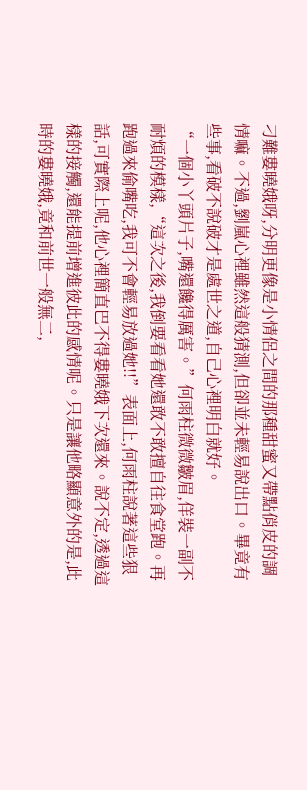刁難婁曉娥呀,分明更像是小情侶之間的那種甜蜜又帶點俏皮的調情嘛。不過,劉嵐心裡雖然這般猜測,但卻並未輕易說出口。畢竟有些事,看破不說破才是處世之道,自己心裡明白就好。
“一個小丫頭片子,嘴還饞得厲害。”何雨柱微微皺眉,佯裝一副不耐煩的模樣,“這次之後,我倒要看看她還敢不敢擅自往食堂跑。再跑過來偷嘴吃,我可不會輕易放過她!!”表面上,何雨柱說著這些狠話,可實際上呢,他心裡簡直巴不得婁曉娥下次還來。說不定,透過這樣的接觸,還能提前增進彼此的感情呢。只是讓他略顯意外的是,此時的婁曉娥,竟和前世一般無二,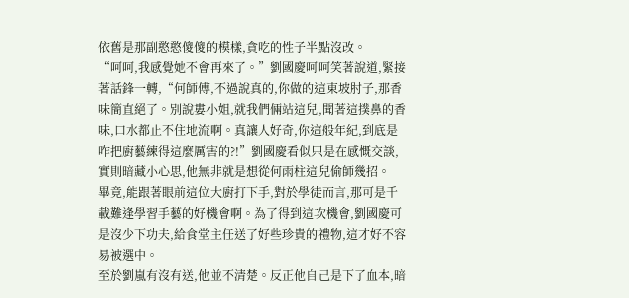依舊是那副憨憨傻傻的模樣,貪吃的性子半點沒改。
“呵呵,我感覺她不會再來了。”劉國慶呵呵笑著說道,緊接著話鋒一轉,“何師傅,不過說真的,你做的這東坡肘子,那香味簡直絕了。別說婁小姐,就我們倆站這兒,聞著這撲鼻的香味,口水都止不住地流啊。真讓人好奇,你這般年紀,到底是咋把廚藝練得這麼厲害的?!”劉國慶看似只是在感慨交談,實則暗藏小心思,他無非就是想從何雨柱這兒偷師幾招。
畢竟,能跟著眼前這位大廚打下手,對於學徒而言,那可是千載難逢學習手藝的好機會啊。為了得到這次機會,劉國慶可是沒少下功夫,給食堂主任送了好些珍貴的禮物,這才好不容易被選中。
至於劉嵐有沒有送,他並不清楚。反正他自己是下了血本,暗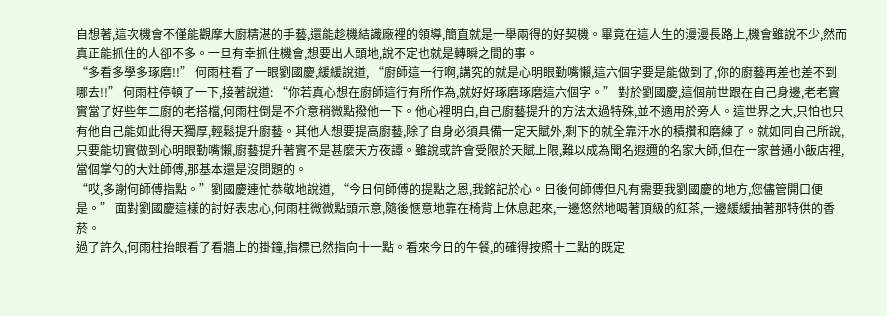自想著,這次機會不僅能觀摩大廚精湛的手藝,還能趁機結識廠裡的領導,簡直就是一舉兩得的好契機。畢竟在這人生的漫漫長路上,機會雖說不少,然而真正能抓住的人卻不多。一旦有幸抓住機會,想要出人頭地,說不定也就是轉瞬之間的事。
“多看多學多琢磨!!” 何雨柱看了一眼劉國慶,緩緩說道, “廚師這一行啊,講究的就是心明眼勤嘴懶,這六個字要是能做到了,你的廚藝再差也差不到哪去!!” 何雨柱停頓了一下,接著說道: “你若真心想在廚師這行有所作為,就好好琢磨琢磨這六個字。” 對於劉國慶,這個前世跟在自己身邊,老老實實當了好些年二廚的老搭檔,何雨柱倒是不介意稍微點撥他一下。他心裡明白,自己廚藝提升的方法太過特殊,並不適用於旁人。這世界之大,只怕也只有他自己能如此得天獨厚,輕鬆提升廚藝。其他人想要提高廚藝,除了自身必須具備一定天賦外,剩下的就全靠汗水的積攢和磨練了。就如同自己所說,只要能切實做到心明眼勤嘴懶,廚藝提升著實不是甚麼天方夜譚。雖說或許會受限於天賦上限,難以成為聞名遐邇的名家大師,但在一家普通小飯店裡,當個掌勺的大灶師傅,那基本還是沒問題的。
“哎,多謝何師傅指點。”劉國慶連忙恭敬地說道, “今日何師傅的提點之恩,我銘記於心。日後何師傅但凡有需要我劉國慶的地方,您儘管開口便是。” 面對劉國慶這樣的討好表忠心,何雨柱微微點頭示意,隨後愜意地靠在椅背上休息起來,一邊悠然地喝著頂級的紅茶,一邊緩緩抽著那特供的香菸。
過了許久,何雨柱抬眼看了看牆上的掛鐘,指標已然指向十一點。看來今日的午餐,的確得按照十二點的既定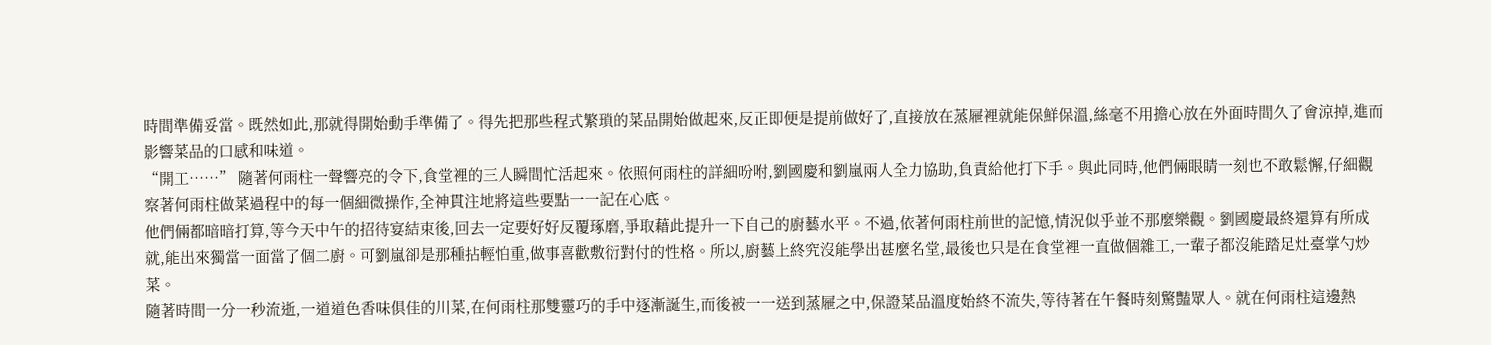時間準備妥當。既然如此,那就得開始動手準備了。得先把那些程式繁瑣的菜品開始做起來,反正即便是提前做好了,直接放在蒸屜裡就能保鮮保溫,絲毫不用擔心放在外面時間久了會涼掉,進而影響菜品的口感和味道。
“開工……” 隨著何雨柱一聲響亮的令下,食堂裡的三人瞬間忙活起來。依照何雨柱的詳細吩咐,劉國慶和劉嵐兩人全力協助,負責給他打下手。與此同時,他們倆眼睛一刻也不敢鬆懈,仔細觀察著何雨柱做菜過程中的每一個細微操作,全神貫注地將這些要點一一記在心底。
他們倆都暗暗打算,等今天中午的招待宴結束後,回去一定要好好反覆琢磨,爭取藉此提升一下自己的廚藝水平。不過,依著何雨柱前世的記憶,情況似乎並不那麼樂觀。劉國慶最終還算有所成就,能出來獨當一面當了個二廚。可劉嵐卻是那種拈輕怕重,做事喜歡敷衍對付的性格。所以,廚藝上終究沒能學出甚麼名堂,最後也只是在食堂裡一直做個雜工,一輩子都沒能踏足灶臺掌勺炒菜。
隨著時間一分一秒流逝,一道道色香味俱佳的川菜,在何雨柱那雙靈巧的手中逐漸誕生,而後被一一送到蒸屜之中,保證菜品溫度始終不流失,等待著在午餐時刻驚豔眾人。就在何雨柱這邊熱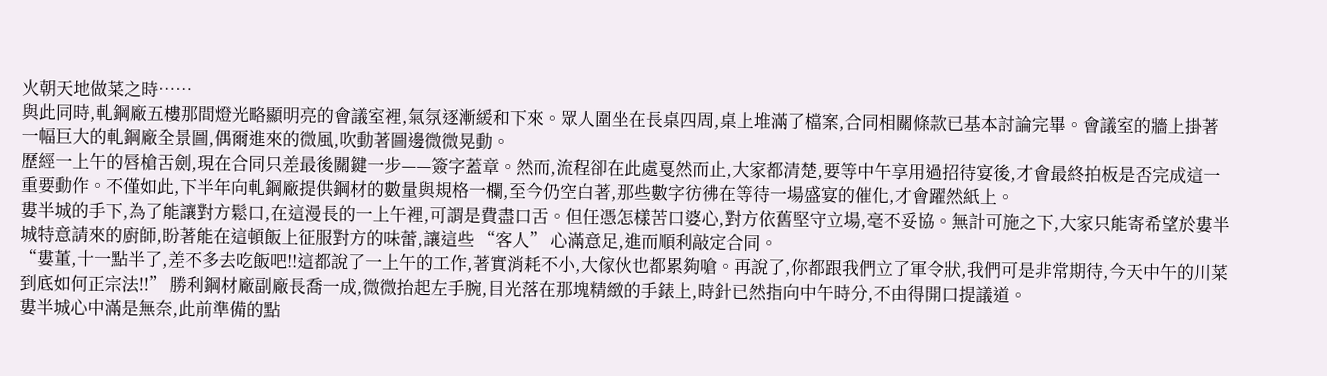火朝天地做菜之時……
與此同時,軋鋼廠五樓那間燈光略顯明亮的會議室裡,氣氛逐漸緩和下來。眾人圍坐在長桌四周,桌上堆滿了檔案,合同相關條款已基本討論完畢。會議室的牆上掛著一幅巨大的軋鋼廠全景圖,偶爾進來的微風,吹動著圖邊微微晃動。
歷經一上午的唇槍舌劍,現在合同只差最後關鍵一步——簽字蓋章。然而,流程卻在此處戛然而止,大家都清楚,要等中午享用過招待宴後,才會最終拍板是否完成這一重要動作。不僅如此,下半年向軋鋼廠提供鋼材的數量與規格一欄,至今仍空白著,那些數字彷彿在等待一場盛宴的催化,才會躍然紙上。
婁半城的手下,為了能讓對方鬆口,在這漫長的一上午裡,可謂是費盡口舌。但任憑怎樣苦口婆心,對方依舊堅守立場,毫不妥協。無計可施之下,大家只能寄希望於婁半城特意請來的廚師,盼著能在這頓飯上征服對方的味蕾,讓這些 “客人” 心滿意足,進而順利敲定合同。
“婁董,十一點半了,差不多去吃飯吧!!這都說了一上午的工作,著實消耗不小,大傢伙也都累夠嗆。再說了,你都跟我們立了軍令狀,我們可是非常期待,今天中午的川菜到底如何正宗法!!” 勝利鋼材廠副廠長喬一成,微微抬起左手腕,目光落在那塊精緻的手錶上,時針已然指向中午時分,不由得開口提議道。
婁半城心中滿是無奈,此前準備的點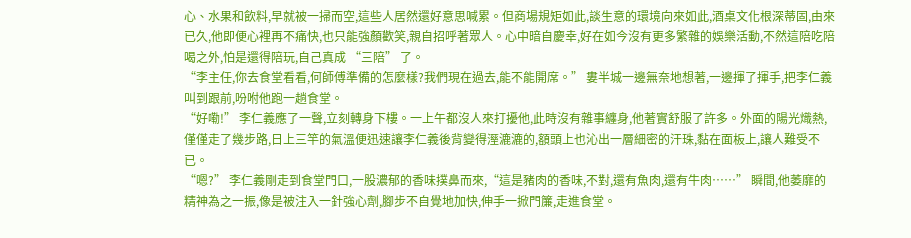心、水果和飲料,早就被一掃而空,這些人居然還好意思喊累。但商場規矩如此,談生意的環境向來如此,酒桌文化根深蒂固,由來已久,他即便心裡再不痛快,也只能強顏歡笑,親自招呼著眾人。心中暗自慶幸,好在如今沒有更多繁雜的娛樂活動,不然這陪吃陪喝之外,怕是還得陪玩,自己真成 “三陪” 了。
“李主任,你去食堂看看,何師傅準備的怎麼樣?我們現在過去,能不能開席。” 婁半城一邊無奈地想著,一邊揮了揮手,把李仁義叫到跟前,吩咐他跑一趟食堂。
“好嘞!” 李仁義應了一聲,立刻轉身下樓。一上午都沒人來打擾他,此時沒有雜事纏身,他著實舒服了許多。外面的陽光熾熱,僅僅走了幾步路,日上三竿的氣溫便迅速讓李仁義後背變得溼漉漉的,額頭上也沁出一層細密的汗珠,黏在面板上,讓人難受不已。
“嗯?” 李仁義剛走到食堂門口,一股濃郁的香味撲鼻而來,“這是豬肉的香味,不對,還有魚肉,還有牛肉……” 瞬間,他萎靡的精神為之一振,像是被注入一針強心劑,腳步不自覺地加快,伸手一掀門簾,走進食堂。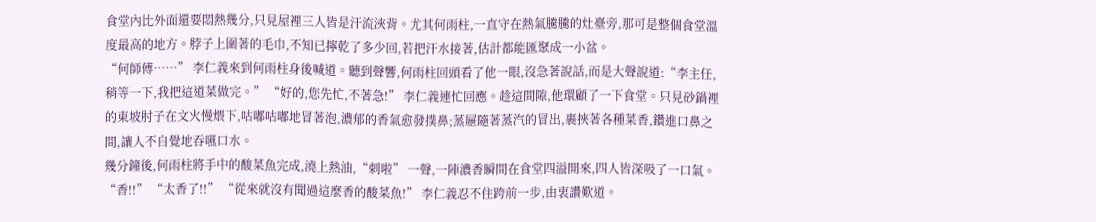食堂內比外面還要悶熱幾分,只見屋裡三人皆是汗流浹背。尤其何雨柱,一直守在熱氣騰騰的灶臺旁,那可是整個食堂溫度最高的地方。脖子上圍著的毛巾,不知已擰乾了多少回,若把汗水接著,估計都能匯聚成一小盆。
“何師傅……” 李仁義來到何雨柱身後喊道。聽到聲響,何雨柱回頭看了他一眼,沒急著說話,而是大聲說道:“李主任,稍等一下,我把這道菜做完。” “好的,您先忙,不著急!” 李仁義連忙回應。趁這間隙,他環顧了一下食堂。只見砂鍋裡的東坡肘子在文火慢煨下,咕嘟咕嘟地冒著泡,濃郁的香氣愈發撲鼻;蒸屜隨著蒸汽的冒出,裹挾著各種菜香,鑽進口鼻之間,讓人不自覺地吞嚥口水。
幾分鐘後,何雨柱將手中的酸菜魚完成,澆上熱油,“刺啦” 一聲,一陣濃香瞬間在食堂四溢開來,四人皆深吸了一口氣。 “香!!” “太香了!!” “從來就沒有聞過這麼香的酸菜魚!” 李仁義忍不住跨前一步,由衷讚歎道。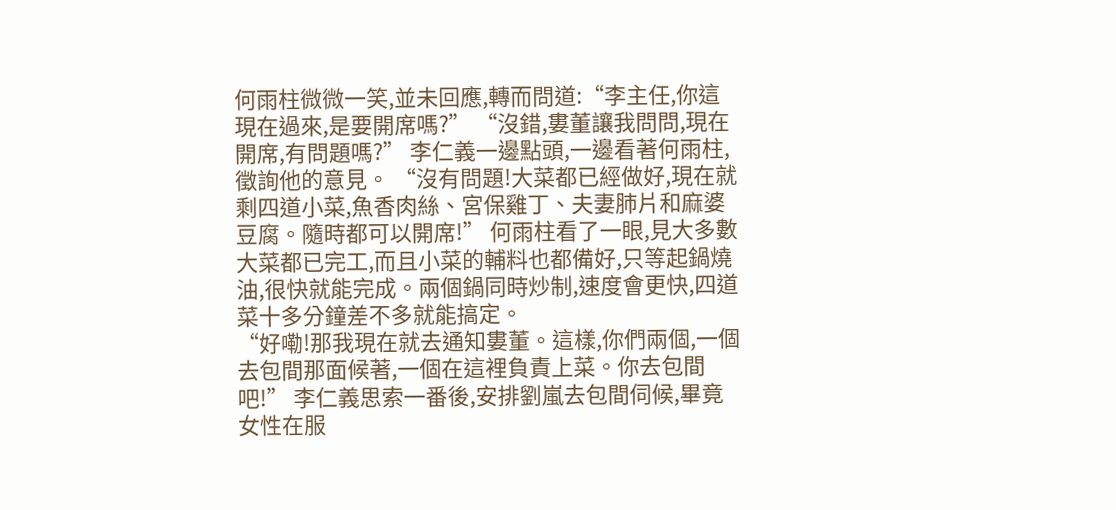何雨柱微微一笑,並未回應,轉而問道:“李主任,你這現在過來,是要開席嗎?” “沒錯,婁董讓我問問,現在開席,有問題嗎?” 李仁義一邊點頭,一邊看著何雨柱,徵詢他的意見。 “沒有問題!大菜都已經做好,現在就剩四道小菜,魚香肉絲、宮保雞丁、夫妻肺片和麻婆豆腐。隨時都可以開席!” 何雨柱看了一眼,見大多數大菜都已完工,而且小菜的輔料也都備好,只等起鍋燒油,很快就能完成。兩個鍋同時炒制,速度會更快,四道菜十多分鐘差不多就能搞定。
“好嘞!那我現在就去通知婁董。這樣,你們兩個,一個去包間那面候著,一個在這裡負責上菜。你去包間吧!” 李仁義思索一番後,安排劉嵐去包間伺候,畢竟女性在服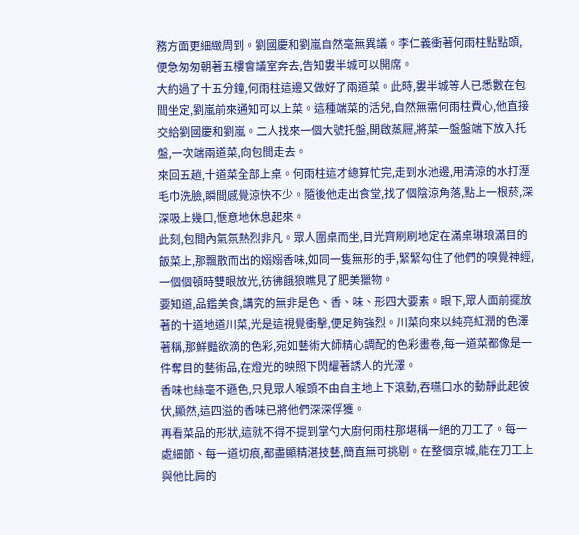務方面更細緻周到。劉國慶和劉嵐自然毫無異議。李仁義衝著何雨柱點點頭,便急匆匆朝著五樓會議室奔去,告知婁半城可以開席。
大約過了十五分鐘,何雨柱這邊又做好了兩道菜。此時,婁半城等人已悉數在包間坐定,劉嵐前來通知可以上菜。這種端菜的活兒,自然無需何雨柱費心,他直接交給劉國慶和劉嵐。二人找來一個大號托盤,開啟蒸屜,將菜一盤盤端下放入托盤,一次端兩道菜,向包間走去。
來回五趟,十道菜全部上桌。何雨柱這才總算忙完,走到水池邊,用清涼的水打溼毛巾洗臉,瞬間感覺涼快不少。隨後他走出食堂,找了個陰涼角落,點上一根菸,深深吸上幾口,愜意地休息起來。
此刻,包間內氣氛熱烈非凡。眾人圍桌而坐,目光齊刷刷地定在滿桌琳琅滿目的飯菜上,那飄散而出的嫋嫋香味,如同一隻無形的手,緊緊勾住了他們的嗅覺神經,一個個頓時雙眼放光,彷彿餓狼瞧見了肥美獵物。
要知道,品鑑美食,講究的無非是色、香、味、形四大要素。眼下,眾人面前擺放著的十道地道川菜,光是這視覺衝擊,便足夠強烈。川菜向來以純亮紅潤的色澤著稱,那鮮豔欲滴的色彩,宛如藝術大師精心調配的色彩畫卷,每一道菜都像是一件奪目的藝術品,在燈光的映照下閃耀著誘人的光澤。
香味也絲毫不遜色,只見眾人喉頭不由自主地上下滾動,吞嚥口水的動靜此起彼伏,顯然,這四溢的香味已將他們深深俘獲。
再看菜品的形狀,這就不得不提到掌勺大廚何雨柱那堪稱一絕的刀工了。每一處細節、每一道切痕,都盡顯精湛技藝,簡直無可挑剔。在整個京城,能在刀工上與他比肩的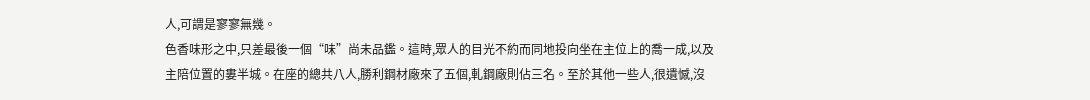人,可謂是寥寥無幾。
色香味形之中,只差最後一個“味”尚未品鑑。這時,眾人的目光不約而同地投向坐在主位上的喬一成,以及主陪位置的婁半城。在座的總共八人,勝利鋼材廠來了五個,軋鋼廠則佔三名。至於其他一些人,很遺憾,沒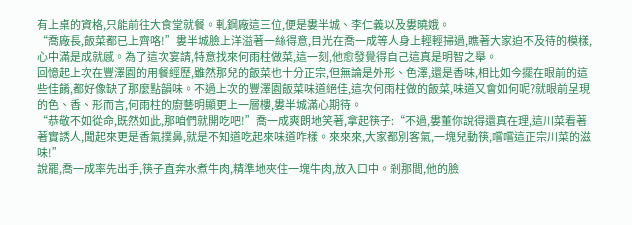有上桌的資格,只能前往大食堂就餐。軋鋼廠這三位,便是婁半城、李仁義以及婁曉娥。
“喬廠長,飯菜都已上齊咯!”婁半城臉上洋溢著一絲得意,目光在喬一成等人身上輕輕掃過,瞧著大家迫不及待的模樣,心中滿是成就感。為了這次宴請,特意找來何雨柱做菜,這一刻,他愈發覺得自己這真是明智之舉。
回憶起上次在豐澤園的用餐經歷,雖然那兒的飯菜也十分正宗,但無論是外形、色澤,還是香味,相比如今擺在眼前的這些佳餚,都好像缺了那麼點韻味。不過上次的豐澤園飯菜味道絕佳,這次何雨柱做的飯菜,味道又會如何呢?就眼前呈現的色、香、形而言,何雨柱的廚藝明顯更上一層樓,婁半城滿心期待。
“恭敬不如從命,既然如此,那咱們就開吃吧!”喬一成爽朗地笑著,拿起筷子:“不過,婁董你說得還真在理,這川菜看著著實誘人,聞起來更是香氣撲鼻,就是不知道吃起來味道咋樣。來來來,大家都別客氣,一塊兒動筷,嚐嚐這正宗川菜的滋味!”
說罷,喬一成率先出手,筷子直奔水煮牛肉,精準地夾住一塊牛肉,放入口中。剎那間,他的臉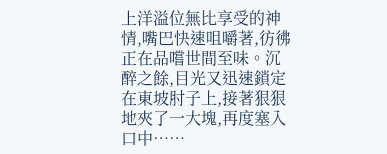上洋溢位無比享受的神情,嘴巴快速咀嚼著,彷彿正在品嚐世間至味。沉醉之餘,目光又迅速鎖定在東坡肘子上,接著狠狠地夾了一大塊,再度塞入口中……